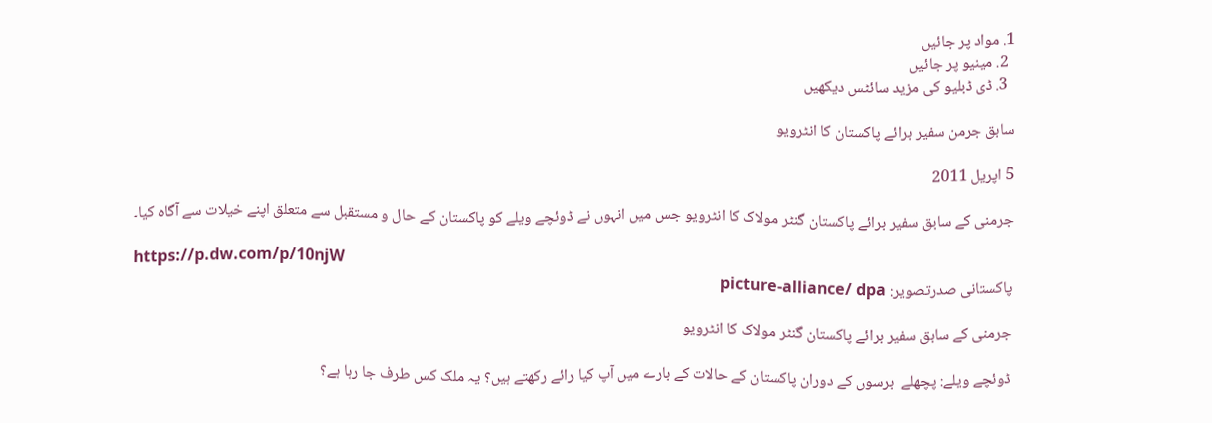1. مواد پر جائیں
  2. مینیو پر جائیں
  3. ڈی ڈبلیو کی مزید سائٹس دیکھیں

سابق جرمن سفير برائے پاکستان کا انٹرويو

5 اپریل 2011

جرمنی کے سابق سفير برائے پاکستان گنٹر مولاک کا انٹرويو جس ميں انہوں نے ڈوئچے ويلے کو پاکستان کے حال و مستقبل سے متعلق اپنے خيلات سے آگاہ کيا۔

https://p.dw.com/p/10njW
پاکستانی صدرتصویر: picture-alliance/ dpa

جرمنی کے سابق سفير برائے پاکستان گنٹر مولاک کا انٹرويو

ڈوئچے ویلے: پچھلے  برسوں کے دوران پاکستان کے حالات کے بارے ميں آپ کيا رائے رکھتے ہيں؟ يہ ملک کس طرف جا رہا ہے؟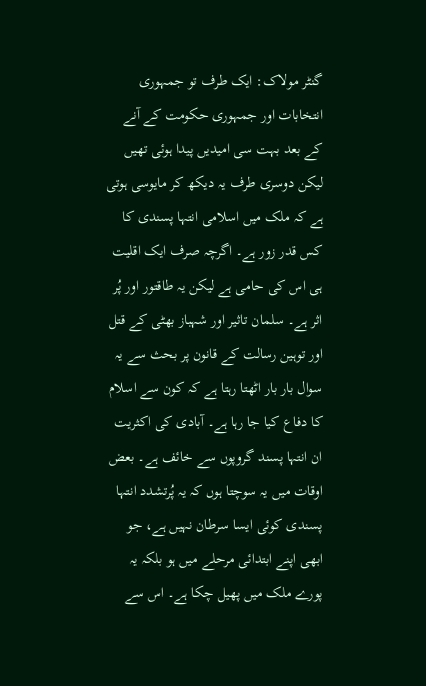گنٹر مولاک: ايک طرف تو جمہوری انتخابات اور جمہوری حکومت کے آنے کے بعد بہت سی اميديں پيدا ہوئی تھيں ليکن دوسری طرف يہ ديکھ کر مايوسی ہوتی ہے کہ ملک ميں اسلامی انتہا پسندی کا کس قدر زور ہے۔ اگرچہ صرف ايک اقليت ہی اس کی حامی ہے ليکن يہ طاقتور اور پُر اثر ہے۔ سلمان تاثير اور شہباز بھٹی کے قتل اور توہين رسالت کے قانون پر بحث سے يہ سوال بار بار اٹھتا رہتا ہے کہ کون سے اسلام کا دفاع کيا جا رہا ہے۔ آبادی کی اکثريت ان انتہا پسند گروپوں سے خائف ہے۔ بعض اوقات ميں يہ سوچتا ہوں کہ يہ پُرتشدد انتہا پسندی کوئی ايسا سرطان نہيں ہے، جو ابھی اپنے ابتدائی مرحلے ميں ہو بلکہ يہ پورے ملک ميں پھيل چکا ہے۔ اس سے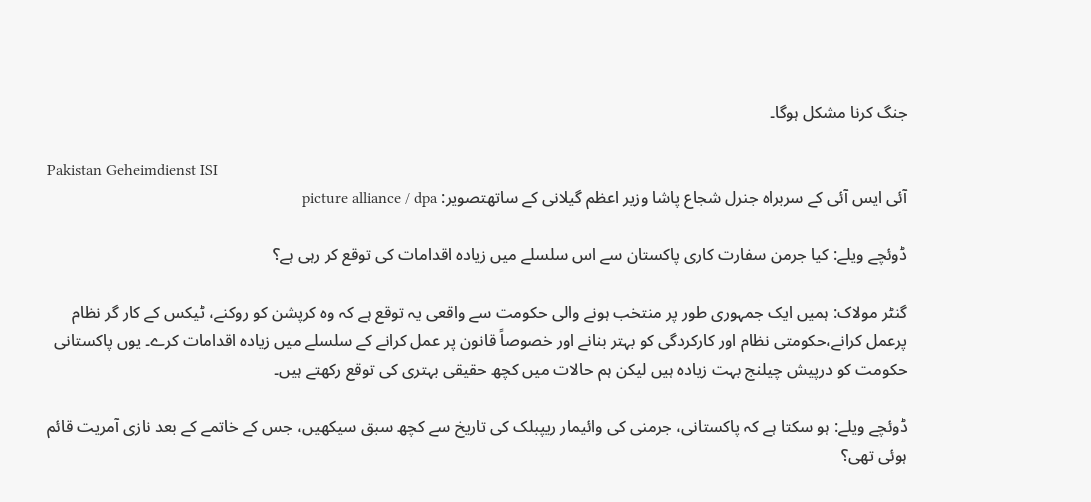جنگ کرنا مشکل ہوگا۔

Pakistan Geheimdienst ISI
آئی ايس آئی کے سربراہ جنرل شجاع پاشا وزير اعظم گيلانی کے ساتھتصویر: picture alliance / dpa

ڈوئچے ویلے: کيا جرمن سفارت کاری پاکستان سے اس سلسلے ميں زيادہ اقدامات کی توقع کر رہی ہے؟

گنٹر مولاک: ہميں ايک جمہوری طور پر منتخب ہونے والی حکومت سے واقعی يہ توقع ہے کہ وہ کرپشن کو روکنے، ٹيکس کے کار گر نظام پرعمل کرانے،حکومتی نظام اور کارکردگی کو بہتر بنانے اور خصوصاً قانون پر عمل کرانے کے سلسلے ميں زيادہ اقدامات کرے۔ يوں پاکستانی حکومت کو درپيش چيلنج بہت زيادہ ہيں ليکن ہم حالات ميں کچھ حقيقی بہتری کی توقع رکھتے ہيں۔

ڈوئچے ویلے: ہو سکتا ہے کہ پاکستانی، جرمنی کی وائیمار ريپبلک کی تاريخ سے کچھ سبق سيکھيں، جس کے خاتمے کے بعد نازی آمريت قائم ہوئی تھی؟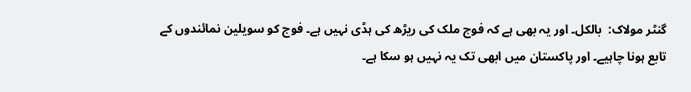گنٹر مولاک:  بالکل۔ اور يہ بھی ہے کہ فوج ملک کی ريڑھ کی ہڈی نہيں ہے۔ فوج کو سویلین نمائندوں کے تابع ہونا چاہيے۔ اور پاکستان ميں ابھی تک يہ نہيں ہو سکا ہے۔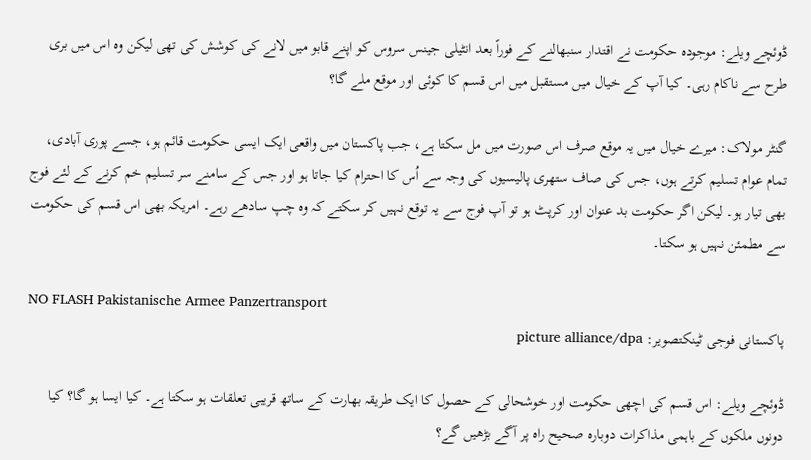ڈوئچے ویلے: موجودہ حکومت نے اقتدار سنبھالنے کے فوراً بعد انٹيلی جينس سروس کو اپنے قابو ميں لانے کی کوشش کی تھی ليکن وہ اس ميں بری طرح سے ناکام رہی۔ کيا آپ کے خيال ميں مستقبل ميں اس قسم کا کوئی اور موقع ملے گا؟

گنٹر مولاک: ميرے خيال ميں يہ موقع صرف اس صورت ميں مل سکتا ہے، جب پاکستان ميں واقعی ايک ايسی حکومت قائم ہو، جسے پوری آبادی، تمام عوام تسليم کرتے ہوں، جس کی صاف ستھری پاليسیوں کی وجہ سے اُس کا احترام کيا جاتا ہو اور جس کے سامنے سر تسليم خم کرنے کے لئے فوج بھی تيار ہو۔ ليکن اگر حکومت بد عنوان اور کرپٹ ہو تو آپ فوج سے يہ توقع نہيں کر سکتے کہ وہ چپ سادھے رہے۔ امريکہ بھی اس قسم کی حکومت سے مطمئن نہيں ہو سکتا۔

NO FLASH Pakistanische Armee Panzertransport
پاکستانی فوجی ٹينکتصویر: picture alliance/dpa

ڈوئچے ویلے: اس قسم کی اچھی حکومت اور خوشحالی کے حصول کا ايک طريقہ بھارت کے ساتھ قريبی تعلقات ہو سکتا ہے۔ کيا ايسا ہو گا؟ کيا دونوں ملکوں کے باہمی مذاکرات دوبارہ صحيح راہ پر آگے بڑھيں گے؟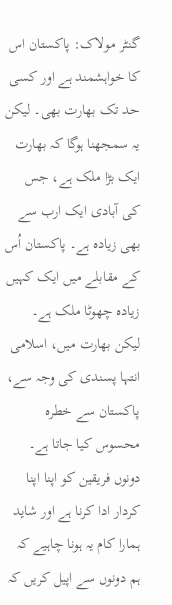گنٹر مولاک: پاکستان اس کا خواہشمند ہے اور کسی حد تک بھارت بھی۔ ليکن يہ سمجھنا ہوگا کہ بھارت ايک بڑا ملک ہے، جس کی آبادی ايک ارب سے بھی زيادہ ہے۔ پاکستان اُس کے مقابلے ميں ايک کہيں زيادہ چھوٹا ملک ہے۔ ليکن بھارت ميں، اسلامی انتہا پسندی کی وجہ سے، پاکستان سے خطرہ محسوس کيا جاتا ہے۔ دونوں فريقين کو اپنا اپنا کردار ادا کرنا ہے اور شايد ہمارا کام يہ ہونا چاہيے کہ ہم دونوں سے اپيل کريں کہ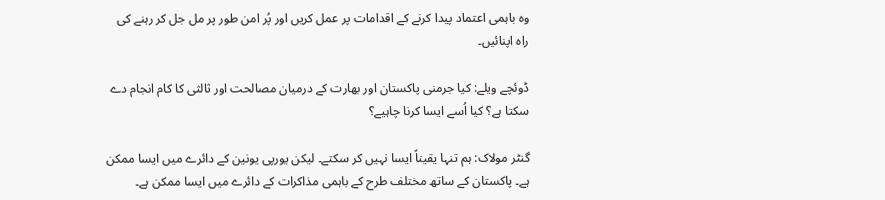وہ باہمی اعتماد پيدا کرنے کے اقدامات پر عمل کريں اور پُر امن طور پر مل جل کر رہنے کی راہ اپنائيں۔

ڈوئچے ویلے: کيا جرمنی پاکستان اور بھارت کے درميان مصالحت اور ثالثی کا کام انجام دے سکتا ہے؟ کيا اُسے ايسا کرنا چاہيے؟

گنٹر مولاک: ہم تنہا يقيناً ايسا نہيں کر سکتے۔ ليکن يورپی يونين کے دائرے ميں ايسا ممکن ہے۔ پاکستان کے ساتھ مختلف طرح کے باہمی مذاکرات کے دائرے ميں ايسا ممکن ہے۔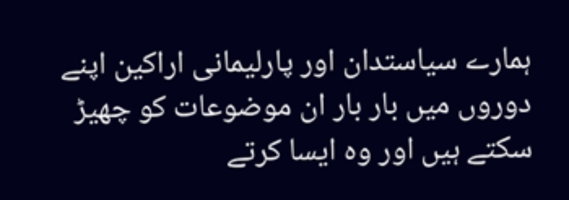ہمارے سياستدان اور پارليمانی اراکين اپنے دوروں ميں بار بار ان موضوعات کو چھيڑ سکتے ہيں اور وہ ايسا کرتے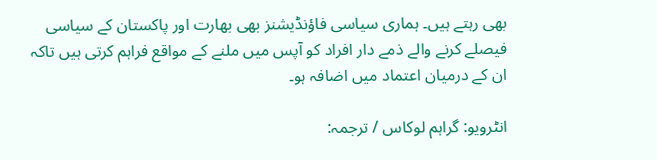بھی رہتے ہيں۔ ہماری سياسی فاؤنڈيشنز بھی بھارت اور پاکستان کے سياسی فيصلے کرنے والے ذمے دار افراد کو آپس ميں ملنے کے مواقع فراہم کرتی ہيں تاکہ ان کے درميان اعتماد ميں اضافہ ہو۔

انٹرويو: گراہم لوکاس / ترجمہ: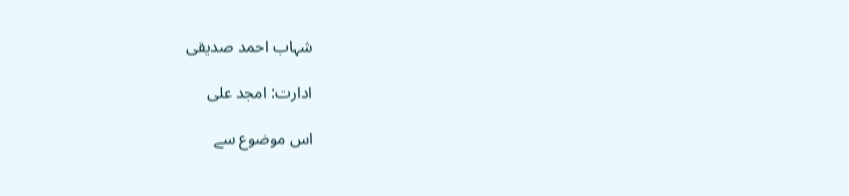شہاب احمد صديقی

ادارت: امجد علی

اس موضوع سے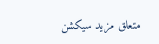متعلق مزید سیکشن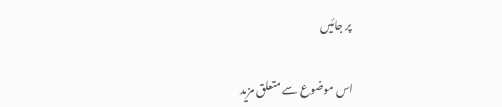پر جائیں

اس موضوع سے متعلق مزید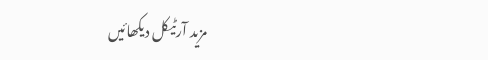مزید آرٹیکل دیکھائیں